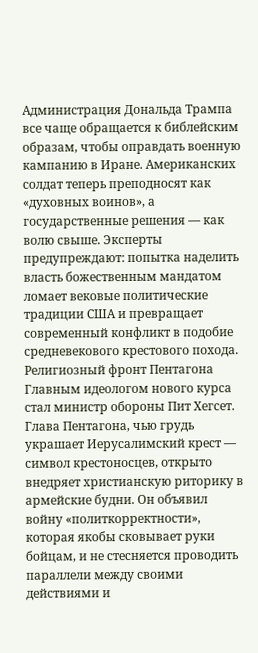Администрация Дональда Трампа все чаще обращается к библейским образам, чтобы оправдать военную кампанию в Иране. Американских солдат теперь преподносят как «духовных воинов», а государственные решения — как волю свыше. Эксперты предупреждают: попытка наделить власть божественным мандатом ломает вековые политические традиции США и превращает современный конфликт в подобие средневекового крестового похода.
Религиозный фронт Пентагона
Главным идеологом нового курса стал министр обороны Пит Хегсет. Глава Пентагона, чью грудь украшает Иерусалимский крест — символ крестоносцев, открыто внедряет христианскую риторику в армейские будни. Он объявил войну «политкорректности», которая якобы сковывает руки бойцам, и не стесняется проводить параллели между своими действиями и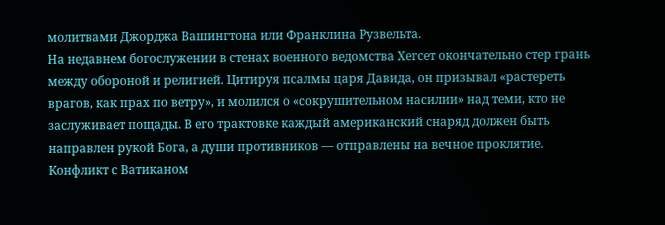молитвами Джорджа Вашингтона или Франклина Рузвельта.
На недавнем богослужении в стенах военного ведомства Хегсет окончательно стер грань между обороной и религией. Цитируя псалмы царя Давида, он призывал «растереть врагов, как прах по ветру», и молился о «сокрушительном насилии» над теми, кто не заслуживает пощады. В его трактовке каждый американский снаряд должен быть направлен рукой Бога, а души противников — отправлены на вечное проклятие.
Конфликт с Ватиканом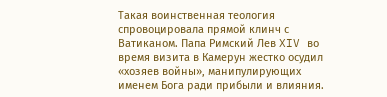Такая воинственная теология спровоцировала прямой клинч с Ватиканом. Папа Римский Лев XIV во время визита в Камерун жестко осудил «хозяев войны», манипулирующих именем Бога ради прибыли и влияния.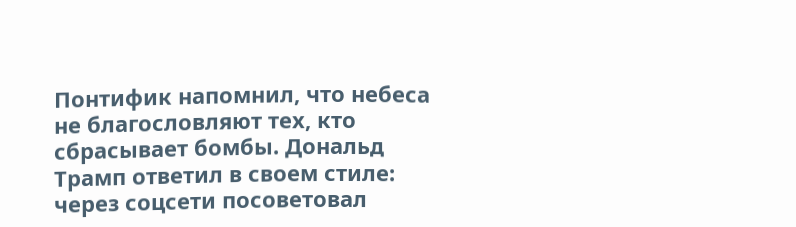Понтифик напомнил, что небеса не благословляют тех, кто сбрасывает бомбы. Дональд Трамп ответил в своем стиле: через соцсети посоветовал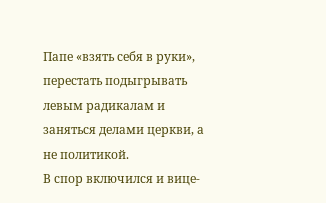Папе «взять себя в руки», перестать подыгрывать левым радикалам и заняться делами церкви, а не политикой.
В спор включился и вице-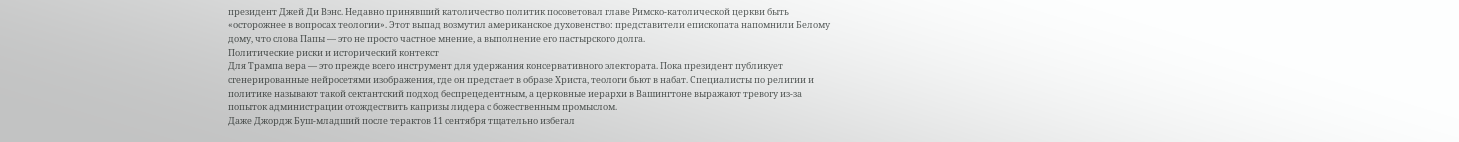президент Джей Ди Вэнс. Недавно принявший католичество политик посоветовал главе Римско-католической церкви быть «осторожнее в вопросах теологии». Этот выпад возмутил американское духовенство: представители епископата напомнили Белому дому, что слова Папы — это не просто частное мнение, а выполнение его пастырского долга.
Политические риски и исторический контекст
Для Трампа вера — это прежде всего инструмент для удержания консервативного электората. Пока президент публикует сгенерированные нейросетями изображения, где он предстает в образе Христа, теологи бьют в набат. Специалисты по религии и политике называют такой сектантский подход беспрецедентным, а церковные иерархи в Вашингтоне выражают тревогу из-за попыток администрации отождествить капризы лидера с божественным промыслом.
Даже Джордж Буш-младший после терактов 11 сентября тщательно избегал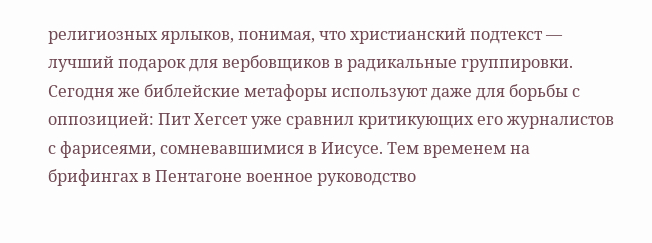религиозных ярлыков, понимая, что христианский подтекст — лучший подарок для вербовщиков в радикальные группировки. Сегодня же библейские метафоры используют даже для борьбы с оппозицией: Пит Хегсет уже сравнил критикующих его журналистов с фарисеями, сомневавшимися в Иисусе. Тем временем на брифингах в Пентагоне военное руководство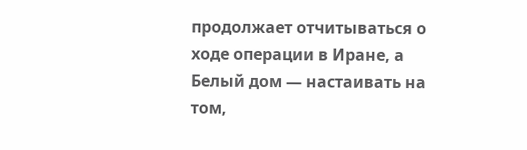продолжает отчитываться о ходе операции в Иране, а Белый дом — настаивать на том,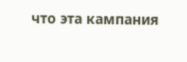что эта кампания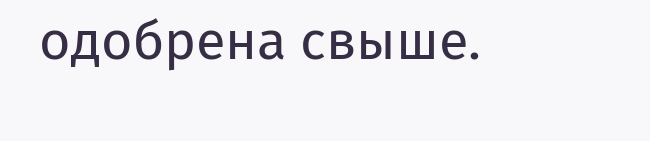одобрена свыше.